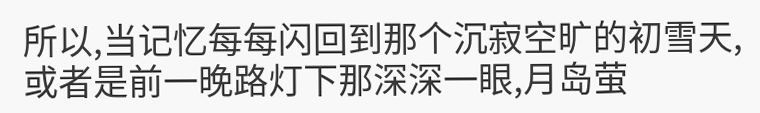所以,当记忆每每闪回到那个沉寂空旷的初雪天,或者是前一晚路灯下那深深一眼,月岛萤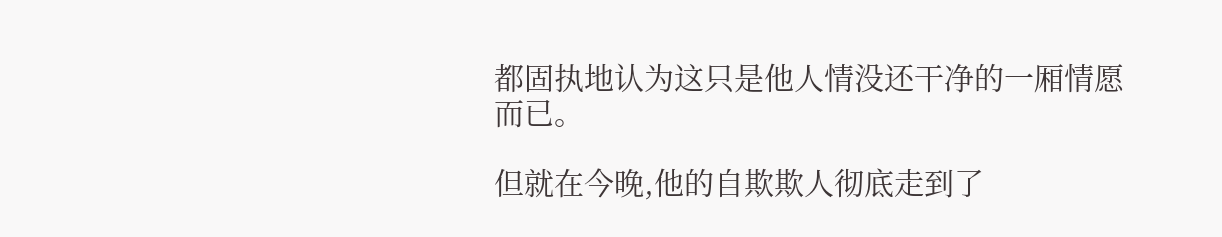都固执地认为这只是他人情没还干净的一厢情愿而已。

但就在今晚,他的自欺欺人彻底走到了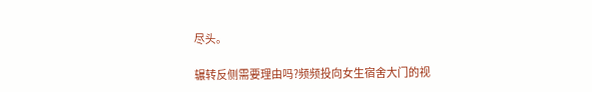尽头。

辗转反侧需要理由吗?频频投向女生宿舍大门的视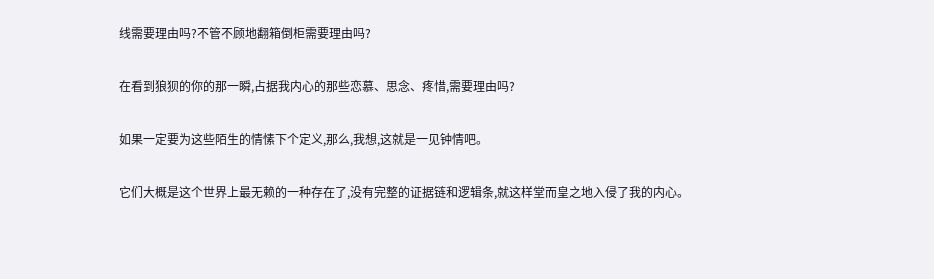线需要理由吗?不管不顾地翻箱倒柜需要理由吗?

在看到狼狈的你的那一瞬,占据我内心的那些恋慕、思念、疼惜,需要理由吗?

如果一定要为这些陌生的情愫下个定义,那么,我想,这就是一见钟情吧。

它们大概是这个世界上最无赖的一种存在了,没有完整的证据链和逻辑条,就这样堂而皇之地入侵了我的内心。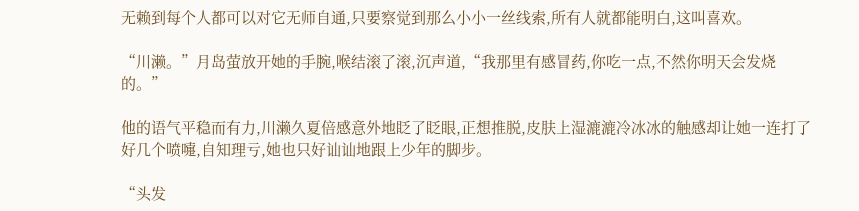无赖到每个人都可以对它无师自通,只要察觉到那么小小一丝线索,所有人就都能明白,这叫喜欢。

“川濑。”月岛萤放开她的手腕,喉结滚了滚,沉声道,“我那里有感冒药,你吃一点,不然你明天会发烧的。”

他的语气平稳而有力,川濑久夏倍感意外地眨了眨眼,正想推脱,皮肤上湿漉漉冷冰冰的触感却让她一连打了好几个喷嚏,自知理亏,她也只好讪讪地跟上少年的脚步。

“头发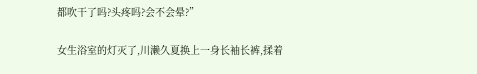都吹干了吗?头疼吗?会不会晕?”

女生浴室的灯灭了,川濑久夏换上一身长袖长裤,揉着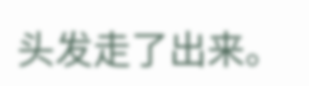头发走了出来。